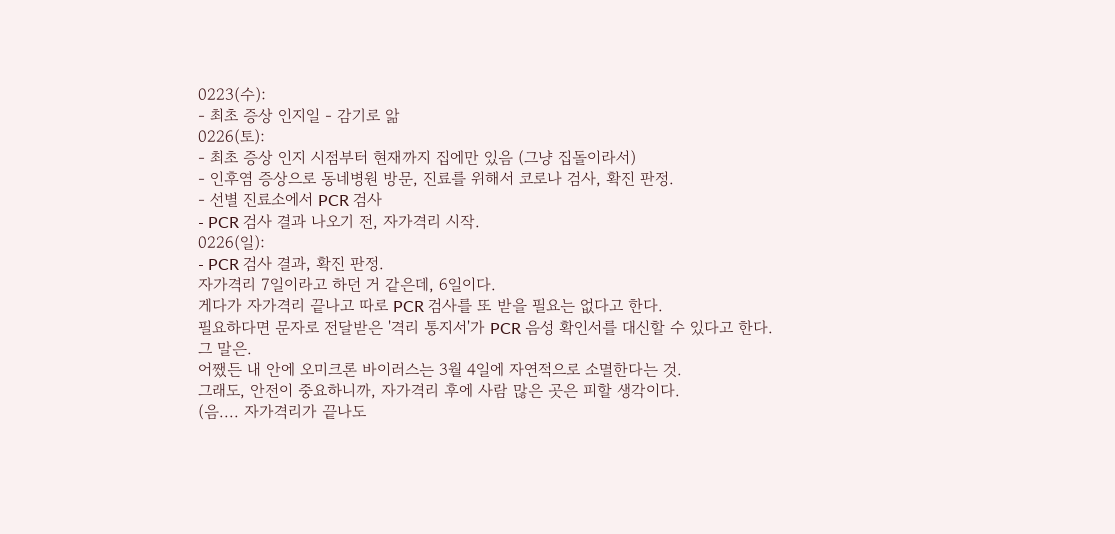0223(수):
- 최초 증상 인지일 - 감기로 앎
0226(토):
- 최초 증상 인지 시점부터 현재까지 집에만 있음 (그냥 집돌이라서)
- 인후염 증상으로 동네병원 방문, 진료를 위해서 코로나 검사, 확진 판정.
- 선별 진료소에서 PCR 검사
- PCR 검사 결과 나오기 전, 자가격리 시작.
0226(일):
- PCR 검사 결과, 확진 판정.
자가격리 7일이라고 하던 거 같은데, 6일이다.
게다가 자가격리 끝나고 따로 PCR 검사를 또 받을 필요는 없다고 한다.
필요하다면 문자로 전달받은 '격리 통지서'가 PCR 음성 확인서를 대신할 수 있다고 한다.
그 말은.
어쨌든 내 안에 오미크론 바이러스는 3월 4일에 자연적으로 소멸한다는 것.
그래도, 안전이 중요하니까, 자가격리 후에 사람 많은 곳은 피할 생각이다.
(음.... 자가격리가 끝나도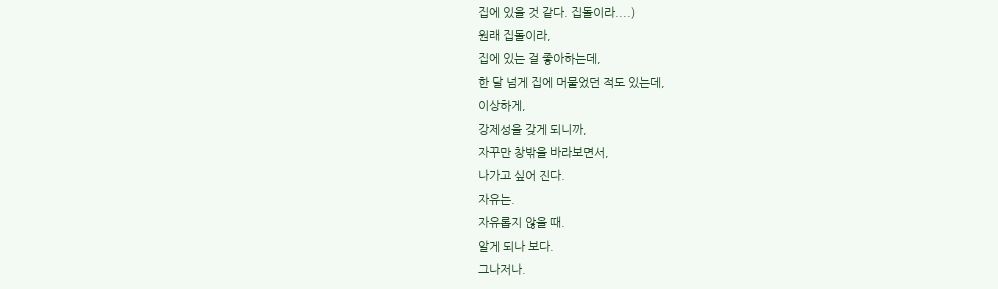집에 있을 것 같다. 집돌이라....)
원래 집돌이라,
집에 있는 걸 좋아하는데,
한 달 넘게 집에 머물었던 적도 있는데,
이상하게,
강제성을 갖게 되니까,
자꾸만 창밖을 바라보면서,
나가고 싶어 진다.
자유는.
자유롭지 않을 때.
알게 되나 보다.
그나저나.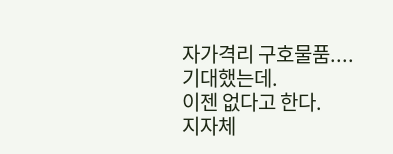자가격리 구호물품.... 기대했는데.
이젠 없다고 한다.
지자체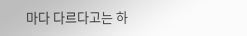마다 다르다고는 하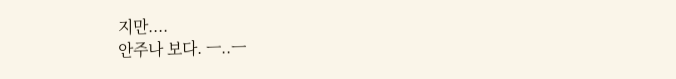지만....
안주나 보다. ㅡ..ㅡ